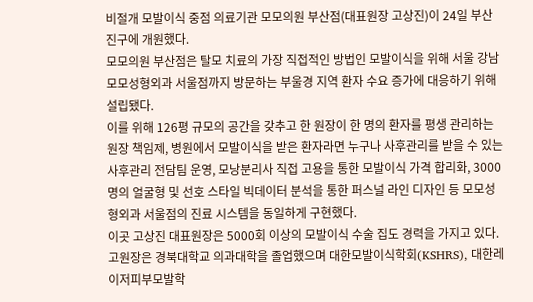비절개 모발이식 중점 의료기관 모모의원 부산점(대표원장 고상진)이 24일 부산 진구에 개원했다.
모모의원 부산점은 탈모 치료의 가장 직접적인 방법인 모발이식을 위해 서울 강남 모모성형외과 서울점까지 방문하는 부울경 지역 환자 수요 증가에 대응하기 위해 설립됐다.
이를 위해 126평 규모의 공간을 갖추고 한 원장이 한 명의 환자를 평생 관리하는 원장 책임제, 병원에서 모발이식을 받은 환자라면 누구나 사후관리를 받을 수 있는 사후관리 전담팀 운영, 모낭분리사 직접 고용을 통한 모발이식 가격 합리화, 3000명의 얼굴형 및 선호 스타일 빅데이터 분석을 통한 퍼스널 라인 디자인 등 모모성형외과 서울점의 진료 시스템을 동일하게 구현했다.
이곳 고상진 대표원장은 5000회 이상의 모발이식 수술 집도 경력을 가지고 있다. 고원장은 경북대학교 의과대학을 졸업했으며 대한모발이식학회(KSHRS), 대한레이저피부모발학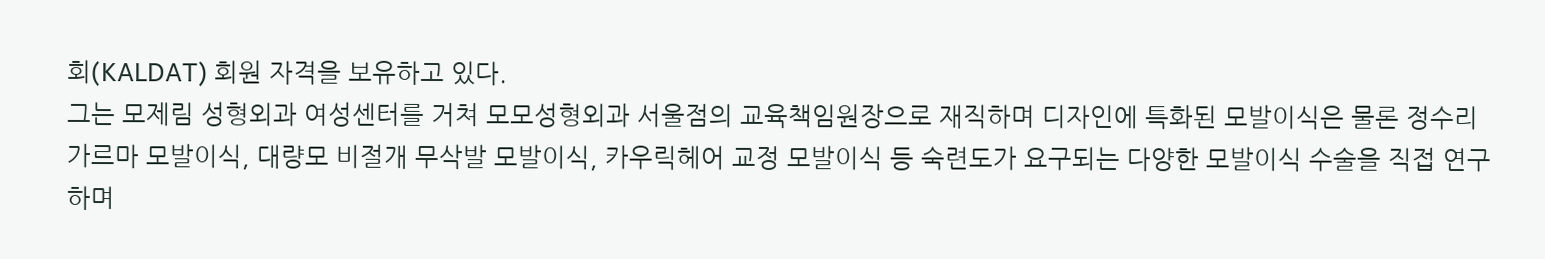회(KALDAT) 회원 자격을 보유하고 있다.
그는 모제림 성형외과 여성센터를 거쳐 모모성형외과 서울점의 교육책임원장으로 재직하며 디자인에 특화된 모발이식은 물론 정수리 가르마 모발이식, 대량모 비절개 무삭발 모발이식, 카우릭헤어 교정 모발이식 등 숙련도가 요구되는 다양한 모발이식 수술을 직접 연구하며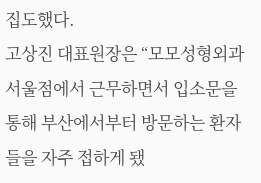집도했다.
고상진 대표원장은 “모모성형외과 서울점에서 근무하면서 입소문을 통해 부산에서부터 방문하는 환자들을 자주 접하게 됐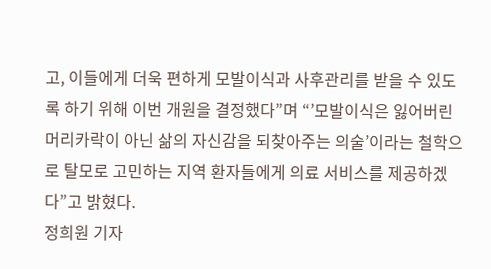고, 이들에게 더욱 편하게 모발이식과 사후관리를 받을 수 있도록 하기 위해 이번 개원을 결정했다”며 “’모발이식은 잃어버린 머리카락이 아닌 삶의 자신감을 되찾아주는 의술’이라는 철학으로 탈모로 고민하는 지역 환자들에게 의료 서비스를 제공하겠다”고 밝혔다.
정희원 기자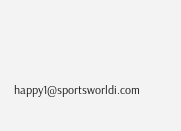happy1@sportsworldi.com